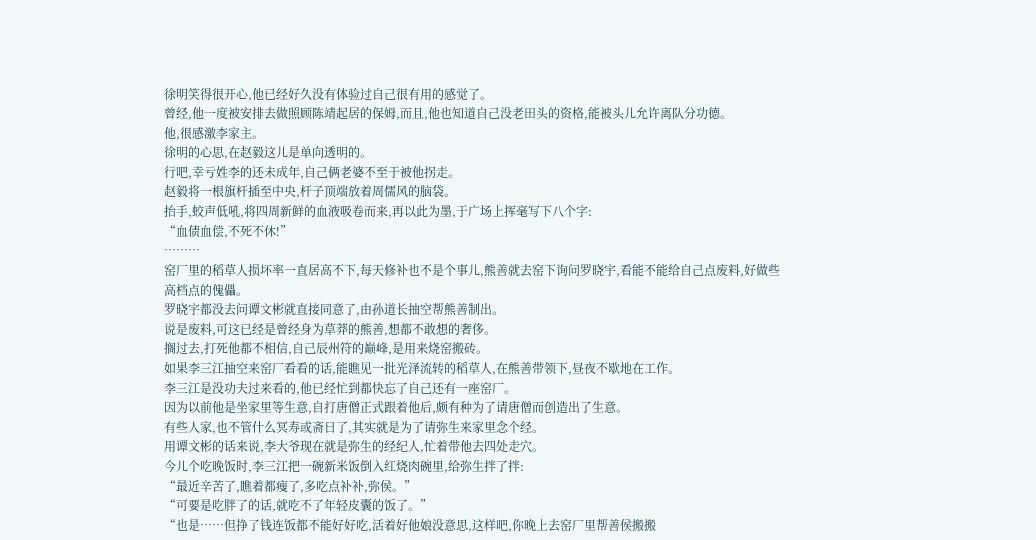徐明笑得很开心,他已经好久没有体验过自己很有用的感觉了。
曾经,他一度被安排去做照顾陈靖起居的保姆,而且,他也知道自己没老田头的资格,能被头儿允许离队分功德。
他,很感激李家主。
徐明的心思,在赵毅这儿是单向透明的。
行吧,幸亏姓李的还未成年,自己俩老婆不至于被他拐走。
赵毅将一根旗杆插至中央,杆子顶端放着周儒风的脑袋。
抬手,蛟声低吼,将四周新鲜的血液吸卷而来,再以此为墨,于广场上挥毫写下八个字:
“血债血偿,不死不休!”
………
窑厂里的稻草人损坏率一直居高不下,每天修补也不是个事儿,熊善就去窑下询问罗晓宇,看能不能给自己点废料,好做些高档点的傀儡。
罗晓宇都没去问谭文彬就直接同意了,由孙道长抽空帮熊善制出。
说是废料,可这已经是曾经身为草莽的熊善,想都不敢想的奢侈。
搁过去,打死他都不相信,自己辰州符的巅峰,是用来烧窑搬砖。
如果李三江抽空来窑厂看看的话,能瞧见一批光泽流转的稻草人,在熊善带领下,昼夜不歇地在工作。
李三江是没功夫过来看的,他已经忙到都快忘了自己还有一座窑厂。
因为以前他是坐家里等生意,自打唐僧正式跟着他后,颇有种为了请唐僧而创造出了生意。
有些人家,也不管什么冥寿或斋日了,其实就是为了请弥生来家里念个经。
用谭文彬的话来说,李大爷现在就是弥生的经纪人,忙着带他去四处走穴。
今儿个吃晚饭时,李三江把一碗新米饭倒入红烧肉碗里,给弥生拌了拌:
“最近辛苦了,瞧着都瘦了,多吃点补补,弥侯。”
“可要是吃胖了的话,就吃不了年轻皮囊的饭了。”
“也是……但挣了钱连饭都不能好好吃,活着好他娘没意思,这样吧,你晚上去窑厂里帮善侯搬搬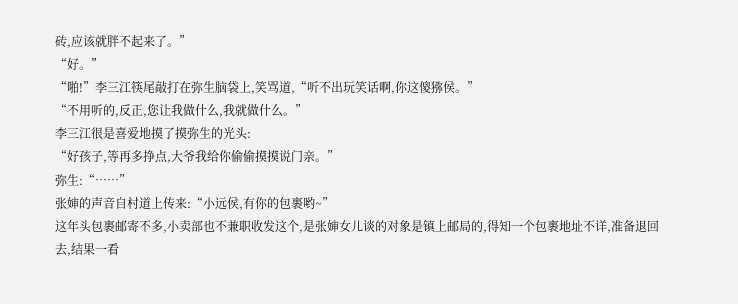砖,应该就胖不起来了。”
“好。”
“啪!”李三江筷尾敲打在弥生脑袋上,笑骂道,“听不出玩笑话啊,你这傻猕侯。”
“不用听的,反正,您让我做什么,我就做什么。”
李三江很是喜爱地摸了摸弥生的光头:
“好孩子,等再多挣点,大爷我给你偷偷摸摸说门亲。”
弥生:“……”
张婶的声音自村道上传来:“小远侯,有你的包裹哟~”
这年头包裹邮寄不多,小卖部也不兼职收发这个,是张婶女儿谈的对象是镇上邮局的,得知一个包裹地址不详,准备退回去,结果一看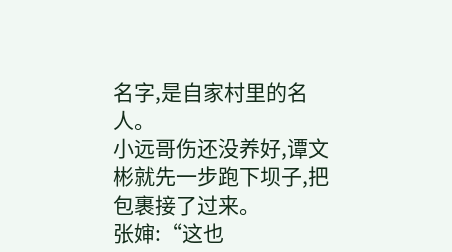名字,是自家村里的名人。
小远哥伤还没养好,谭文彬就先一步跑下坝子,把包裹接了过来。
张婶:“这也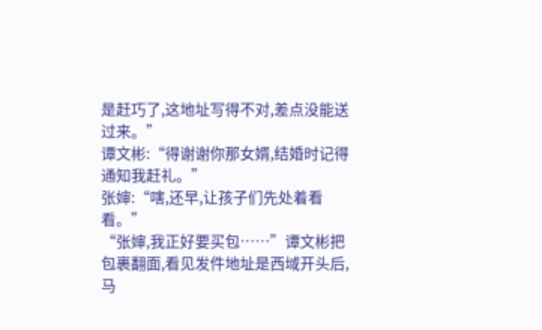是赶巧了,这地址写得不对,差点没能送过来。”
谭文彬:“得谢谢你那女婿,结婚时记得通知我赶礼。”
张婶:“嗐,还早,让孩子们先处着看看。”
“张婶,我正好要买包……”谭文彬把包裹翻面,看见发件地址是西域开头后,马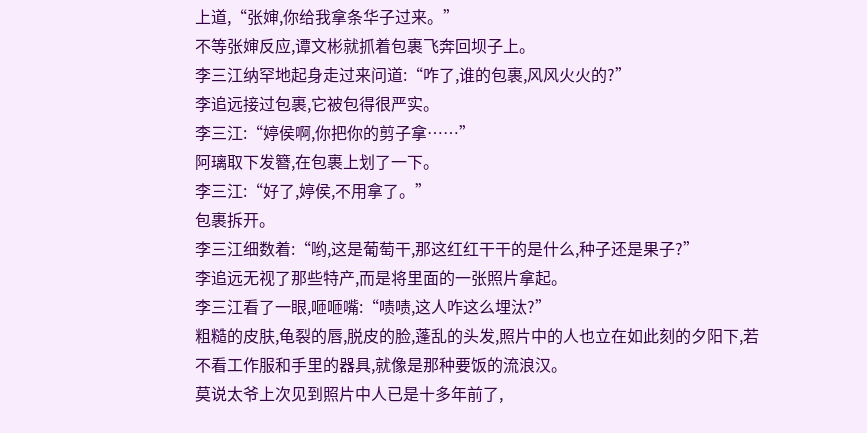上道,“张婶,你给我拿条华子过来。”
不等张婶反应,谭文彬就抓着包裹飞奔回坝子上。
李三江纳罕地起身走过来问道:“咋了,谁的包裹,风风火火的?”
李追远接过包裹,它被包得很严实。
李三江:“婷侯啊,你把你的剪子拿……”
阿璃取下发簪,在包裹上划了一下。
李三江:“好了,婷侯,不用拿了。”
包裹拆开。
李三江细数着:“哟,这是葡萄干,那这红红干干的是什么,种子还是果子?”
李追远无视了那些特产,而是将里面的一张照片拿起。
李三江看了一眼,咂咂嘴:“啧啧,这人咋这么埋汰?”
粗糙的皮肤,龟裂的唇,脱皮的脸,蓬乱的头发,照片中的人也立在如此刻的夕阳下,若不看工作服和手里的器具,就像是那种要饭的流浪汉。
莫说太爷上次见到照片中人已是十多年前了,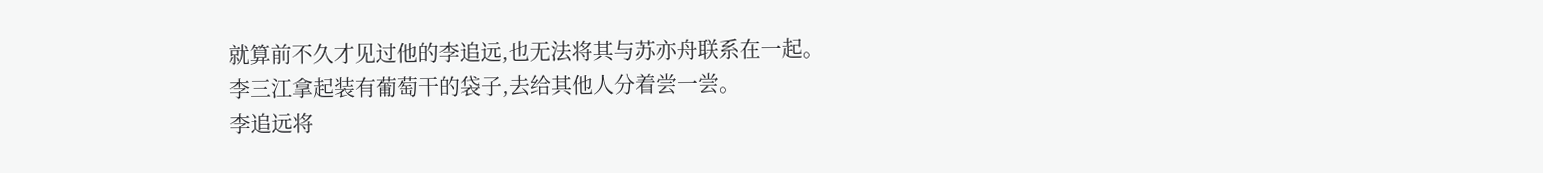就算前不久才见过他的李追远,也无法将其与苏亦舟联系在一起。
李三江拿起装有葡萄干的袋子,去给其他人分着尝一尝。
李追远将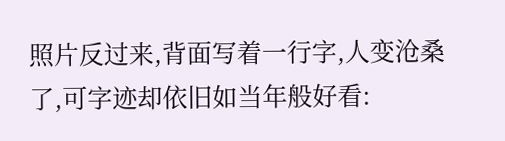照片反过来,背面写着一行字,人变沧桑了,可字迹却依旧如当年般好看: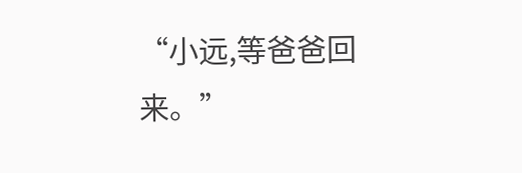“小远,等爸爸回来。”